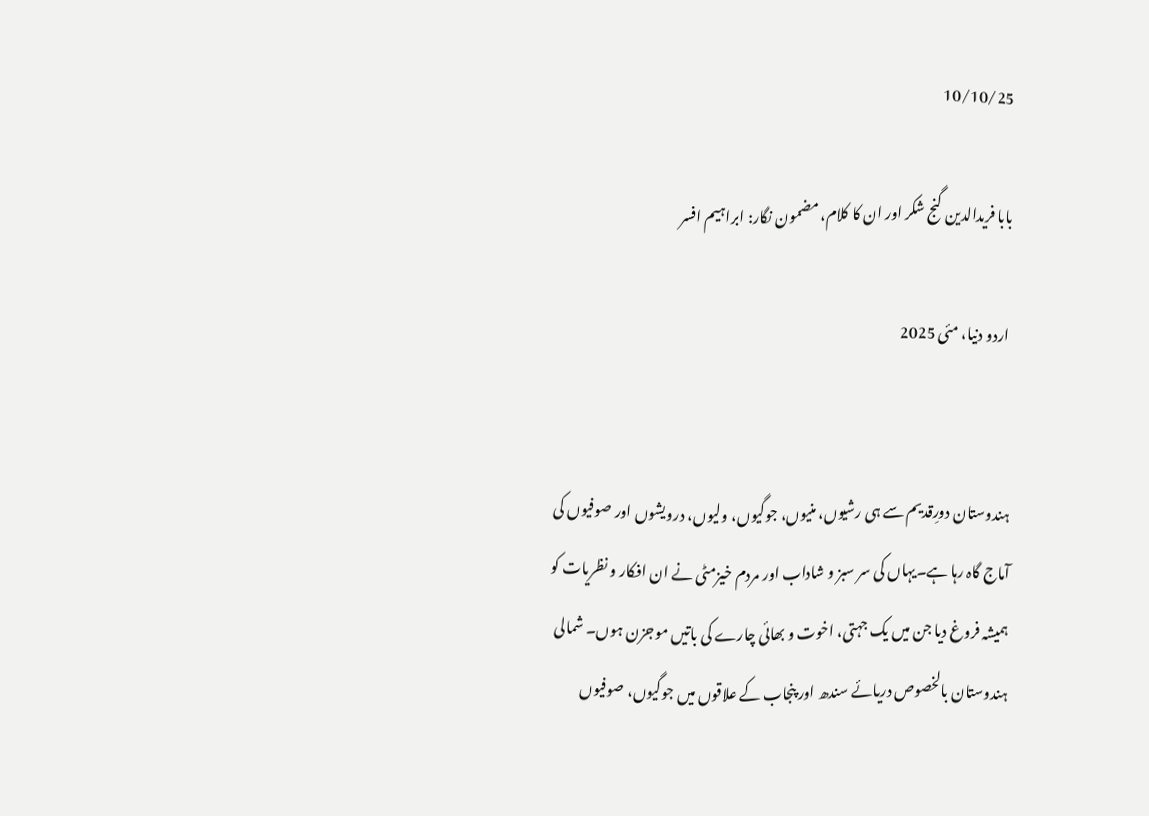10/10/25

بابا فریدالدین گنج شکر اور ان کا کلام، مضمون نگار: ابراہیم افسر

 اردو دنیا، مئی 2025


ہندوستان دورِقدیم سے ہی رشیوں، منیوں، جوگیوں، ولیوں، درویشوں اور صوفیوں کی آماج گاہ رہا ہے۔یہاں کی سر سبز و شاداب اور مردم خیزمٹی نے ان افکار و نظریات کو ہمیشہ فروغ دیا جن میں یک جہتی، اخوت و بھائی چارے کی باتیں موجزن ہوں۔ شمالی ہندوستان بالخصوص دریائے سندھ اور پنجاب کے علاقوں میں جوگیوں، صوفیوں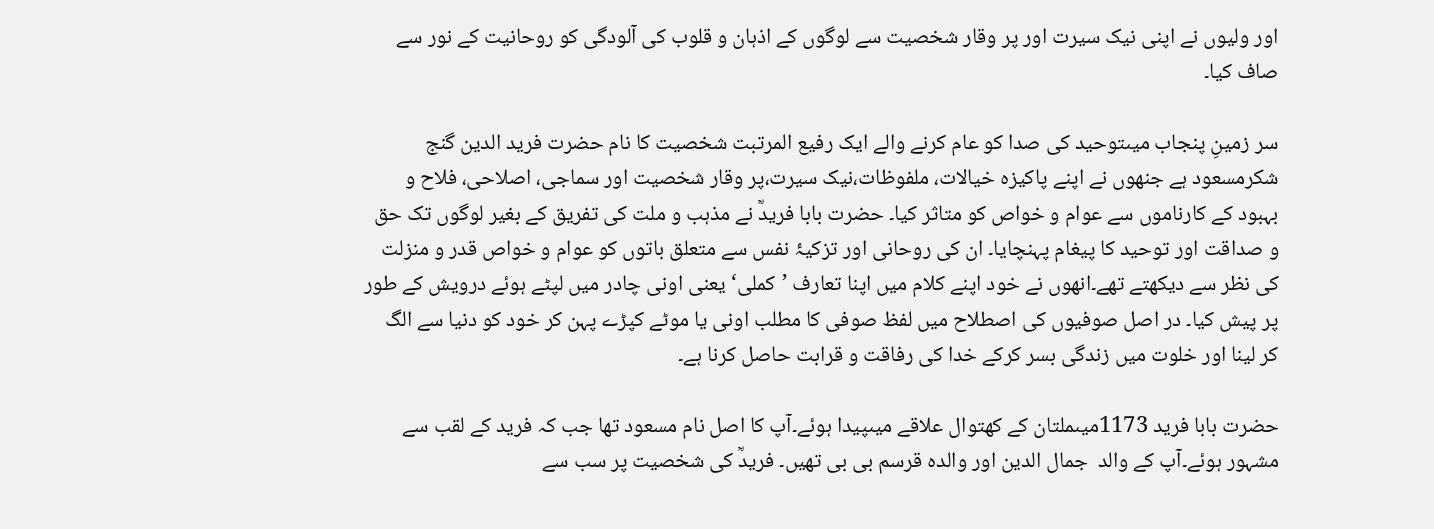اور ولیوں نے اپنی نیک سیرت اور پر وقار شخصیت سے لوگوں کے اذہان و قلوب کی آلودگی کو روحانیت کے نور سے صاف کیا۔

سر زمینِ پنجاب میںتوحید کی صدا کو عام کرنے والے ایک رفیع المرتبت شخصیت کا نام حضرت فرید الدین گنج شکرمسعود ہے جنھوں نے اپنے پاکیزہ خیالات، ملفوظات،نیک سیرت،پر وقار شخصیت اور سماجی، اصلاحی، فلاح و بہبود کے کارناموں سے عوام و خواص کو متاثر کیا۔ حضرت بابا فریدؒ نے مذہب و ملت کی تفریق کے بغیر لوگوں تک حق و صداقت اور توحید کا پیغام پہنچایا۔ ان کی روحانی اور تزکیۂ نفس سے متعلق باتوں کو عوام و خواص قدر و منزلت کی نظر سے دیکھتے تھے۔انھوں نے خود اپنے کلام میں اپنا تعارف ’کملی‘یعنی اونی چادر میں لپٹے ہوئے درویش کے طور پر پیش کیا۔ در اصل صوفیوں کی اصطلاح میں لفظ صوفی کا مطلب اونی یا موٹے کپڑے پہن کر خود کو دنیا سے الگ کر لینا اور خلوت میں زندگی بسر کرکے خدا کی رفاقت و قرابت حاصل کرنا ہے۔

حضرت بابا فرید 1173میںملتان کے کھتوال علاقے میںپیدا ہوئے۔آپ کا اصل نام مسعود تھا جب کہ فرید کے لقب سے مشہور ہوئے۔آپ کے والد  جمال الدین اور والدہ قرسم بی بی تھیں۔ فریدؒ کی شخصیت پر سب سے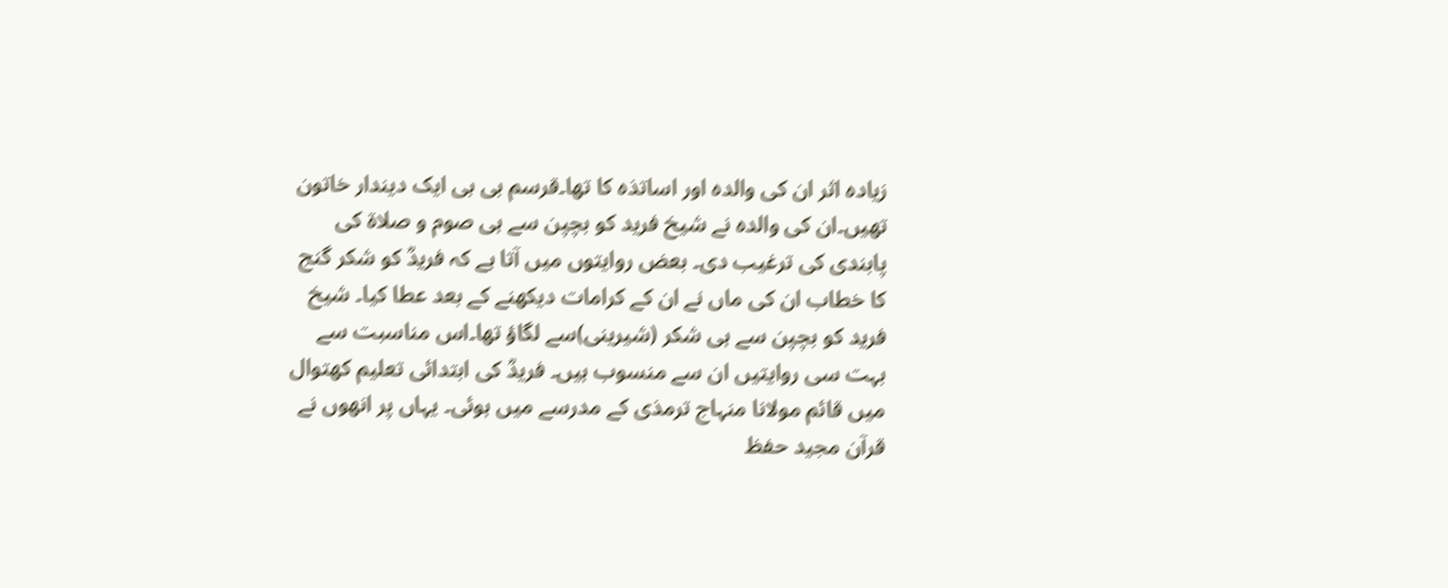زیادہ اثر ان کی والدہ اور اساتذہ کا تھا۔قرسم بی بی ایک دیندار خاتون تھیں۔ان کی والدہ نے شیخ فرید کو بچپن سے ہی صوم و صلاۃ کی پابندی کی ترغیب دی۔ بعض روایتوں میں آتا ہے کہ فریدؒ کو شکر گنج کا خطاب ان کی ماں نے ان کے کرامات دیکھنے کے بعد عطا کیا۔ شیخ فرید کو بچپن سے ہی شکر (شیرینی)سے لگاؤ تھا۔اس مناسبت سے بہت سی روایتیں ان سے منسوب ہیں۔ فریدؒ کی ابتدائی تعلیم کھتوال میں قائم مولانا منہاج ترمذی کے مدرسے میں ہوئی۔ یہاں پر انھوں نے قرآن مجید حفظ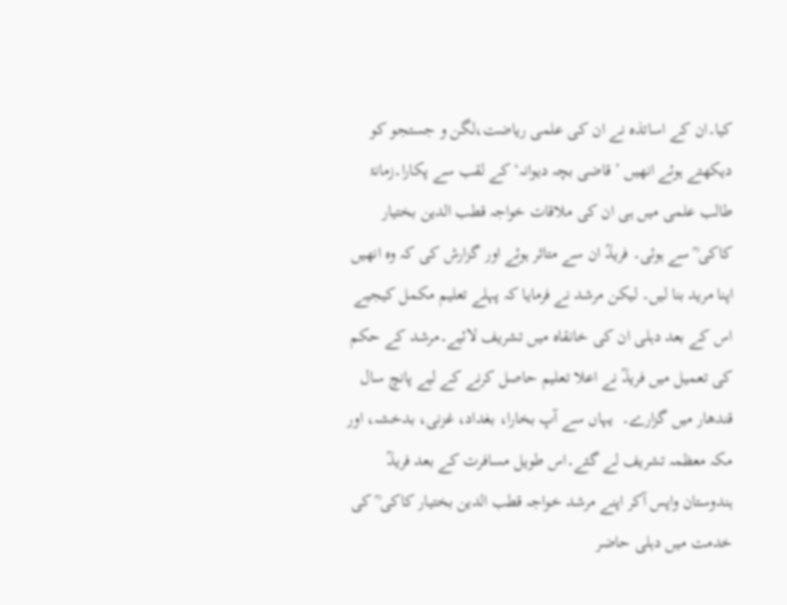کیا۔ان کے اساتذہ نے ان کی علمی ریاضت،لگن و جستجو کو دیکھتے ہوئے انھیں ’قاضی بچہ دیوانہ‘ کے لقب سے پکارا۔زمانۂ طالب علمی میں ہی ان کی ملاقات خواجہ قطب الدین بختیار کاکی ؒ سے ہوئی۔ فریدؒ ان سے متاثر ہوئے اور گزارش کی کہ وہ انھیں اپنا مرید بنا لیں۔ لیکن مرشد نے فرمایا کہ پہلے تعلیم مکمل کیجیے اس کے بعد دہلی ان کی خانقاہ میں تشریف لائیے۔مرشد کے حکم کی تعمیل میں فریدؒ نے اعلا تعلیم حاصل کرنے کے لیے پانچ سال قندھار میں گزارے۔  یہاں سے آپ بخارا، بغداد، غزنی، بدخشہ، اور مکہ معظمہ تشریف لے گئے۔اس طویل مسافرت کے بعد فریدؒ ہندوستان واپس آکر اپنے مرشد خواجہ قطب الدین بختیار کاکی ؒ کی خدمت میں دہلی حاضر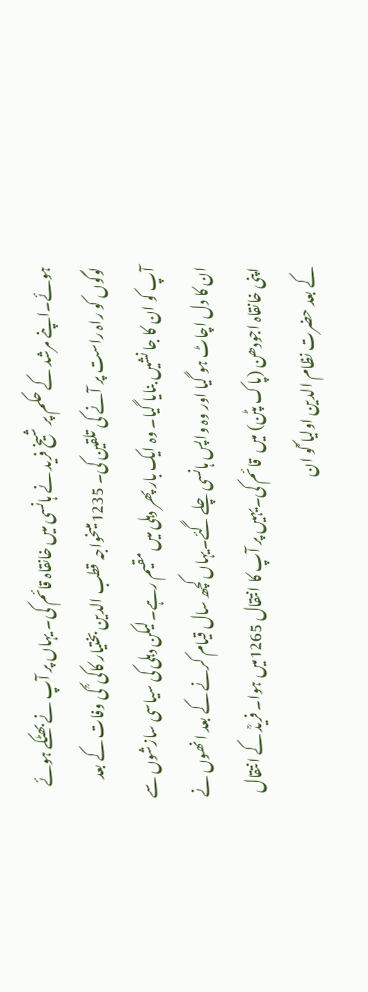ہوئے۔اپنے مرشد کے حکم پر شیخ فرید نے ہانسی میں خانقاہ قائم کی۔ یہاں پر آپ نے بھٹکے ہوئے لوگوں کو راہ راست پر آنے کی تلقین کی۔ 1235میںخواجہ قطب الدین بختیار کاکی ؒ کی وفات کے بعد آپ کو ان کا جا نشیں بنایا گیا۔ وہ ایک بار پھر دہلی میں مقیم رہے۔لیکن دہلی کی سیاسی سازشوں سے ان کا دل اچاٹ ہو گیا اور وہ واپس ہانسی چلے گئے۔یہاں کچھ سال قیام کرنے کے بعد انھوں نے اپنی خانقاہ اجودھن (پاک پٹن) میں  قائم کی۔یہیں پر آپ کا انتقال 1265میں ہوا۔ فریدؒ کے انتقال کے بعد حضرت نظام الدین اولیا ؒکو ان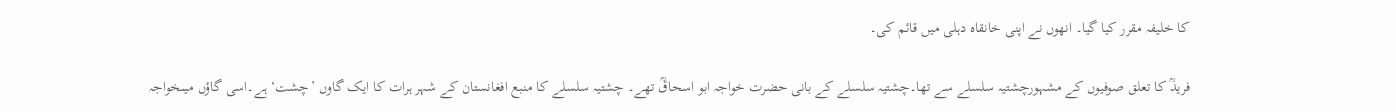کا خلیفہ مقرر کیا گیا۔ انھوں نے اپنی خانقاہ دہلی میں قائم کی۔

فریدؒ کا تعلق صوفیوں کے مشہورچشتیہ سلسلے سے تھا۔چشتیہ سلسلے کے بانی حضرت خواجہ ابو اسحاقؒ تھے۔ چشتیہ سلسلے کا منبع افغانستان کے شہر ہرات کا ایک گاوں ’چشت‘ ہے۔اسی گاؤں میںخواجہ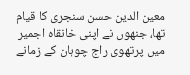معین الدین حسن سنجری کا قیام تھا، جنھوں نے اپنی خانقاہ اجمیر میں پرتھوی راج چوہان کے زمانے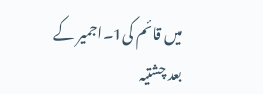میں قائم کی1۔اجمیر کے بعد چشتیہ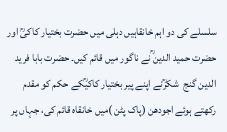سلسلے کی دو اہم خانقاہیں دہلی میں حضرت بختیار کاکیؒ اور حضرت حمید الدین ؒنے ناگور میں قائم کیں۔ حضرت بابا فرید الدین گنج  شکرؒنے اپنے پیر بختیار کاکیؒکے حکم کو مقدم رکھتے ہوئے اجودھن (پاک پٹن )میں خانقاہ قائم کی، جہاں پر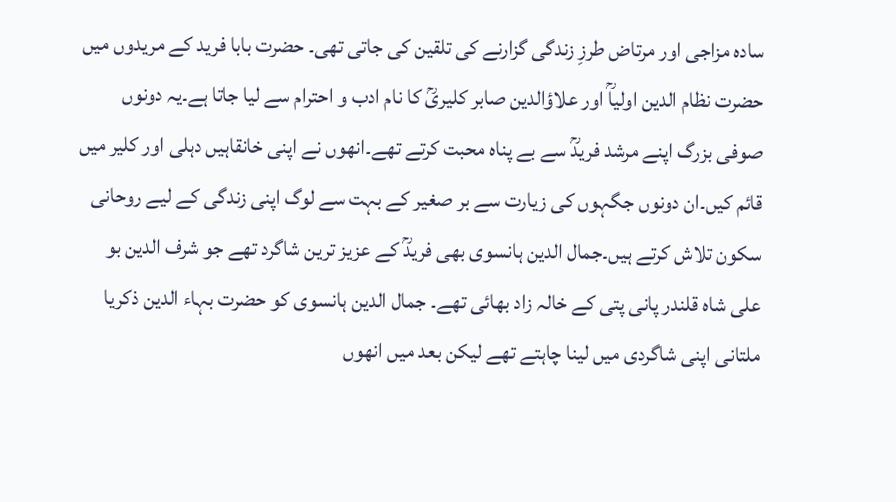سادہ مزاجی اور مرتاض طرزِ زندگی گزارنے کی تلقین کی جاتی تھی۔ حضرت بابا فرید کے مریدوں میں حضرت نظام الدین اولیاؒ اور علاؤالدین صابر کلیریؒ کا نام ادب و احترام سے لیا جاتا ہے۔یہ دونوں صوفی بزرگ اپنے مرشد فریدؒ سے بے پناہ محبت کرتے تھے۔انھوں نے اپنی خانقاہیں دہلی اور کلیر میں قائم کیں۔ان دونوں جگہوں کی زیارت سے بر صغیر کے بہت سے لوگ اپنی زندگی کے لیے روحانی سکون تلاش کرتے ہیں۔جمال الدین ہانسوی بھی فریدؒ کے عزیز ترین شاگرد تھے جو شرف الدین بو علی شاہ قلندر پانی پتی کے خالہ زاد بھائی تھے۔ جمال الدین ہانسوی کو حضرت بہاء الدین ذکریا ملتانی اپنی شاگردی میں لینا چاہتے تھے لیکن بعد میں انھوں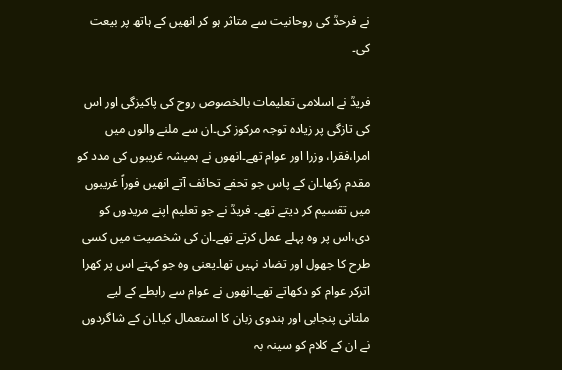نے فرحدؒ کی روحانیت سے متاثر ہو کر انھیں کے ہاتھ پر بیعت کی۔

فریدؒ نے اسلامی تعلیمات بالخصوص روح کی پاکیزگی اور اس کی تازگی پر زیادہ توجہ مرکوز کی۔ان سے ملنے والوں میں امرا،فقرا، وزرا اور عوام تھے۔انھوں نے ہمیشہ غریبوں کی مدد کو مقدم رکھا۔ان کے پاس جو تحفے تحائف آتے انھیں فوراً غریبوں میں تقسیم کر دیتے تھے۔ فریدؒ نے جو تعلیم اپنے مریدوں کو دی،اس پر وہ پہلے عمل کرتے تھے۔ان کی شخصیت میں کسی طرح کا جھول اور تضاد نہیں تھا۔یعنی وہ جو کہتے اس پر کھرا اترکر عوام کو دکھاتے تھے۔انھوں نے عوام سے رابطے کے لیے ملتانی پنجابی اور ہندوی زبان کا استعمال کیا۔ان کے شاگردوں نے ان کے کلام کو سینہ بہ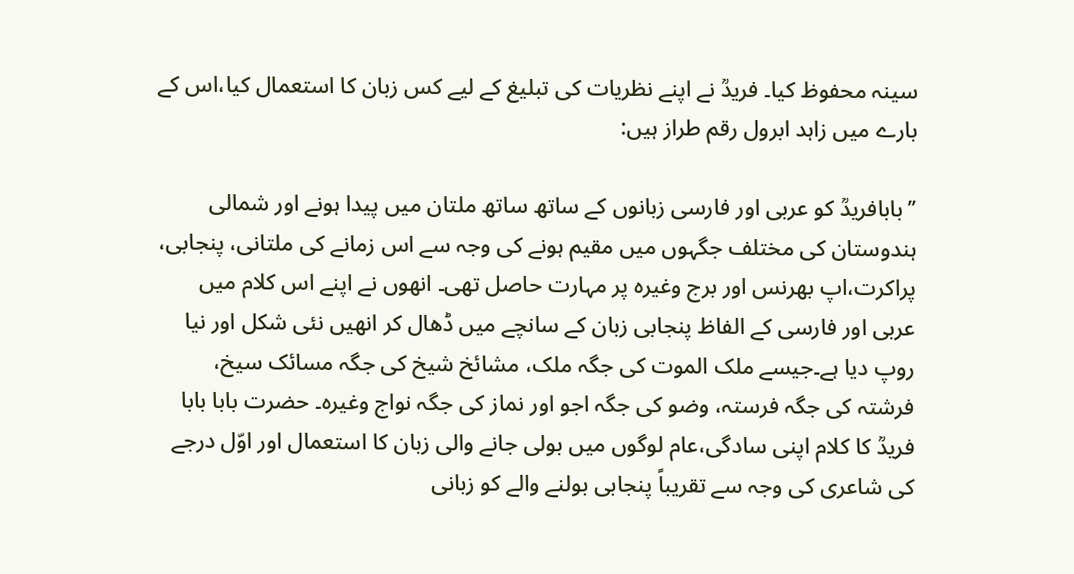سینہ محفوظ کیا۔ فریدؒ نے اپنے نظریات کی تبلیغ کے لیے کس زبان کا استعمال کیا،اس کے بارے میں زاہد ابرول رقم طراز ہیں:

’’بابافریدؒ کو عربی اور فارسی زبانوں کے ساتھ ساتھ ملتان میں پیدا ہونے اور شمالی ہندوستان کی مختلف جگہوں میں مقیم ہونے کی وجہ سے اس زمانے کی ملتانی، پنجابی، پراکرت،اپ بھرنس اور برج وغیرہ پر مہارت حاصل تھی۔ انھوں نے اپنے اس کلام میں عربی اور فارسی کے الفاظ پنجابی زبان کے سانچے میں ڈھال کر انھیں نئی شکل اور نیا روپ دیا ہے۔جیسے ملک الموت کی جگہ ملک، مشائخ شیخ کی جگہ مسائک سیخ، فرشتہ کی جگہ فرستہ، وضو کی جگہ اجو اور نماز کی جگہ نواج وغیرہ۔ حضرت بابا بابا فریدؒ کا کلام اپنی سادگی،عام لوگوں میں بولی جانے والی زبان کا استعمال اور اوّل درجے کی شاعری کی وجہ سے تقریباً پنجابی بولنے والے کو زبانی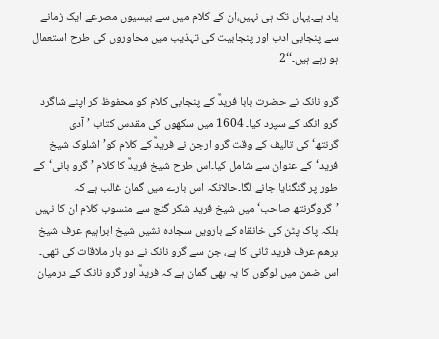یاد ہے۔یہاں تک ہی نہیں،ان کے کلام میں سے بیسیوں مصرعے ایک زمانے سے پنجابی ادب اور پنجابیت کی تہذیب میں محاوروں کی طرح استعمال ہو رہے ہیں۔‘‘2

گرو نانک نے حضرت بابا فریدؒ کے پنجابی کلام کو محفوظ کر اپنے شاگرد گرو انگد کے سپرد کیا۔ 1604 میں سکھوں کی مقدس کتاب ’آدی گرنتھ‘کی تالیف کے وقت گرو ارجن نے فریدؒ کے کلام کو’اشلوک شیخ فرید‘کے عنوان سے شامل کیا۔اس طرح شیخ فریدؒ کا کلام ’گرو بانی‘کے طور پر گنگنایا جانے لگا۔حالانکہ اس بارے میں گمان غالب ہے کہ ’گروگرنتھ صاحب‘ میں شیخ فرید شکر گنج سے منسوب کلام ان کا نہیں بلکہ پاک پٹن کی خانقاہ کے بارویں سجادہ نشیں شیخ ابراہیم عرف شیخ برھم عرف فرید ثانی کا ہے، جن سے گرو نانک نے دو بار ملاقات کی تھی۔ اس ضمن میں لوگوں کا یہ بھی گمان ہے کہ فریدؒ اور گرو نانک کے درمیان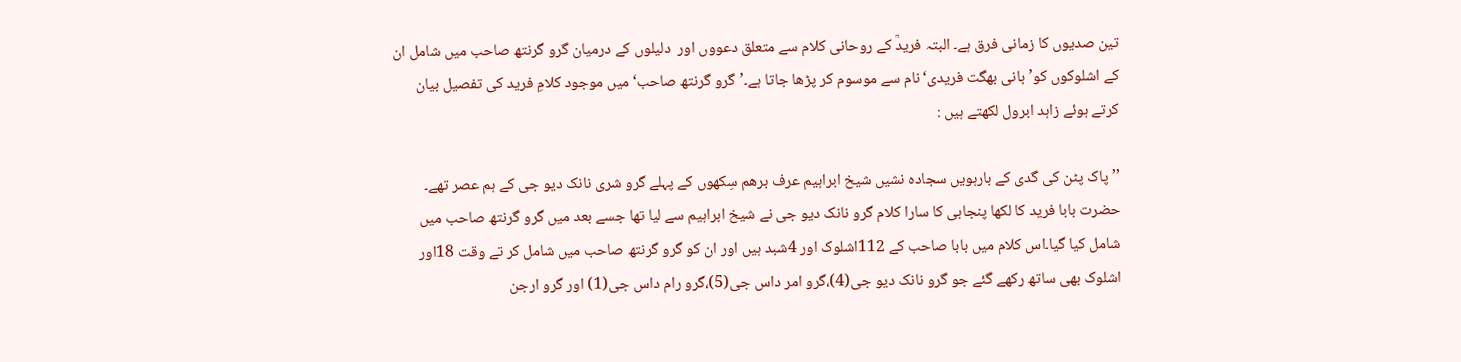تین صدیوں کا زمانی فرق ہے۔ البتہ فریدؒ کے روحانی کلام سے متعلق دعووں اور  دلیلوں کے درمیان گرو گرنتھ صاحب میں شامل ان کے اشلوکوں کو’بانی بھگت فریدی‘نام سے موسوم کر پڑھا جاتا ہے۔’گرو گرنتھ صاحب‘میں موجود کلامِ فرید کی تفصیل بیان کرتے ہوئے زاہد ابرول لکھتے ہیں :

’’پاک پٹن کی گدی کے بارہویں سجادہ نشیں شیخ ابراہیم عرف برھم سِکھوں کے پہلے گرو شری نانک دیو جی کے ہم عصر تھے۔ حضرت بابا فرید کا لکھا پنجابی کا سارا کلام گرو نانک دیو جی نے شیخ ابراہیم سے لیا تھا جسے بعد میں گرو گرنتھ صاحب میں شامل کیا گیا۔اس کلام میں بابا صاحب کے 112اشلوک اور 4شبد ہیں اور ان کو گرو گرنتھ صاحب میں شامل کر تے وقت 18اور اشلوک بھی ساتھ رکھے گئے جو گرو نانک دیو جی(4)،گرو امر داس جی(5)،گرو رام داس جی(1) اور گرو ارجن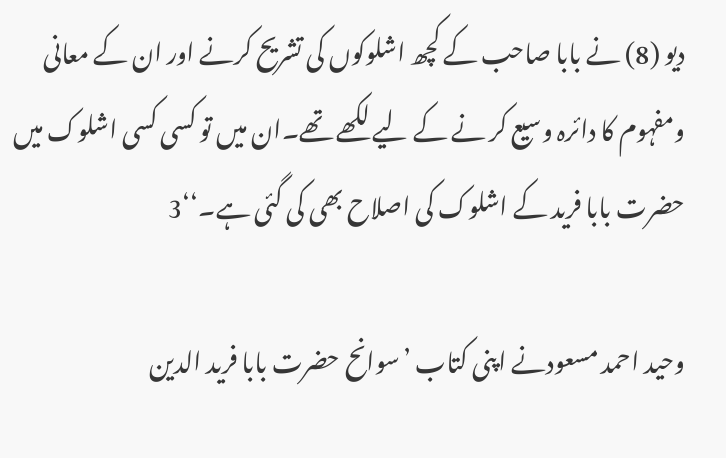دیو (8) نے بابا صاحب کے کچھ اشلوکوں کی تشریح کرنے اور ان کے معانی ومفہوم کا دائرہ وسیع کر نے کے لیے لکھے تھے۔ان میں تو کسی کسی اشلوک میں حضرت بابا فرید کے اشلوک کی اصلاح بھی کی گئی ہے۔‘‘3

وحید احمد مسعودنے اپنی کتاب ’سوانح حضرت بابا فرید الدین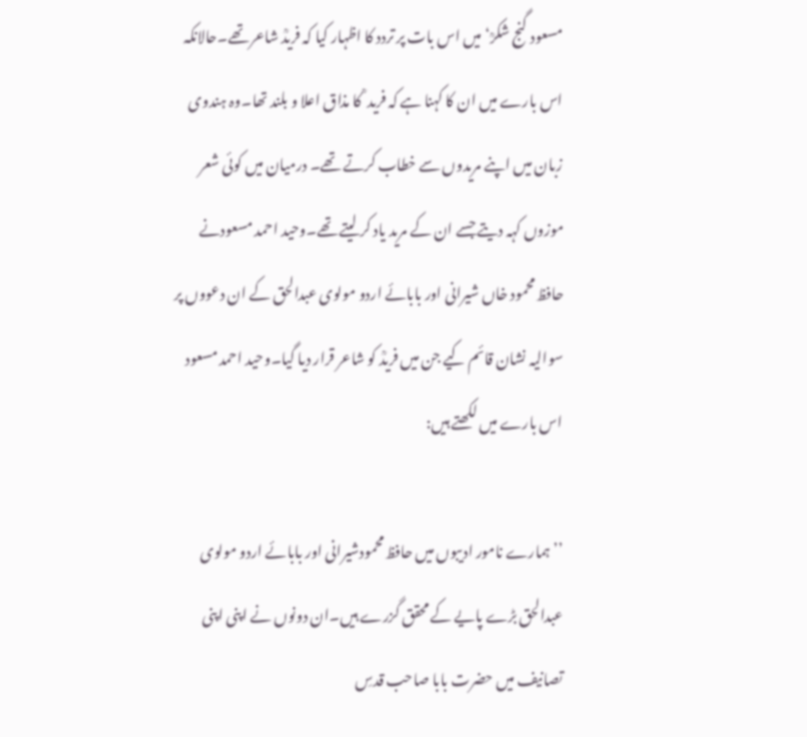مسعود گنج شکرؒ‘میں اس بات پر تردد کا اظہار کیا کہ فریدؒ شاعر تھے۔حالانکہ اس بارے میں ان کا کہنا ہے کہ فرید ؒ کا مذاق اعلا و بلند تھا۔وہ ہندوی زبان میں اپنے مریدوں سے خطاب کرتے تھے۔ درمیان میں کوئی شعر موزوں کہہ دیتے جسے ان کے مرید یاد کر لیتے تھے۔وحید احمد مسعودنے حافظ محمود خاں شیرانی اور بابائے اردو مولوی عبدالحق کے ان دعووں پر سوالیہ نشان قائم کیے جن میں فریدؒ کو شاعر قرار دیا گیا۔وحید احمد مسعود اس بارے میں لکھتے ہیں:

’’ہمارے نامور ادیبوں میں حافظ محمودشیرانی اور بابائے اردو مولوی عبدالحق بڑے پایے کے محقق گزرے ہیں۔ان دونوں نے اپنی اپنی تصانیف میں حضرت بابا صاحب قدسِ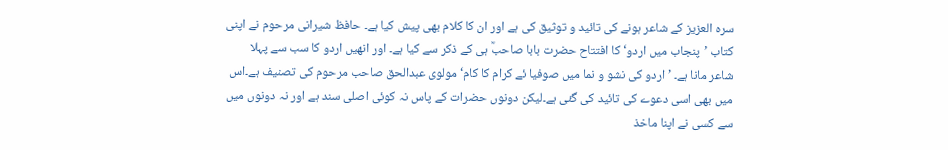سرہ العزیز کے شاعر ہونے کی تائید و توثیق کی ہے اور ان کا کلام بھی پیش کیا ہے۔ حافظ شیرانی مرحوم نے اپنی کتاب ’پنجاب میں اردو‘کا افتتاح حضرت بابا صاحبؒ ہی کے ذکر سے کیا ہے۔ اور انھیں اردو کا سب سے پہلا شاعر مانا ہے۔ ’اردو کی نشو و نما میں صوفیا ئے کرام کا کام‘ مولوی عبدالحق صاحب مرحوم کی تصنیف ہے۔اس میں بھی اسی دعوے کی تائید کی گئی ہے۔لیکن دونوں حضرات کے پاس نہ کوئی اصلی سند ہے اور نہ دونوں میں سے کسی نے اپنا ماخذ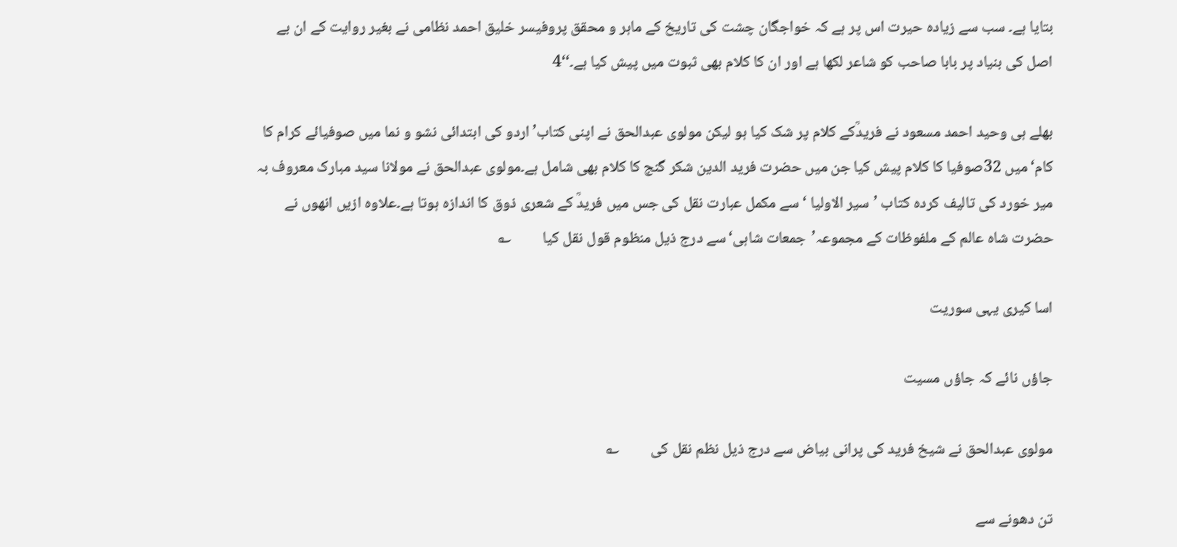بتایا ہے۔ سب سے زیادہ حیرت اس پر ہے کہ خواجگان چشت کی تاریخ کے ماہر و محقق پروفیسر خلیق احمد نظامی نے بغیر روایت کے ان بے اصل کی بنیاد پر بابا صاحب کو شاعر لکھا ہے اور ان کا کلام بھی ثبوت میں پیش کیا ہے۔‘‘4

بھلے ہی وحید احمد مسعود نے فریدؒکے کلام پر شک کیا ہو لیکن مولوی عبدالحق نے اپنی کتاب’اردو کی ابتدائی نشو و نما میں صوفیائے کرام کا کام‘ میں 32صوفیا کا کلام پیش کیا جن میں حضرت فرید الدین شکر گنج کا کلام بھی شامل ہے۔مولوی عبدالحق نے مولانا سید مبارک معروف بہ میر خورد کی تالیف کردہ کتاب ’سیر الاولیا ‘ سے مکمل عبارت نقل کی جس میں فریدؒ کے شعری ذوق کا اندازہ ہوتا ہے۔علاوہ ازیں انھوں نے حضرت شاہ عالم کے ملفوظات کے مجموعہ’جمعات شاہی‘سے درج ذیل منظوم قول نقل کیا         ؎

اسا کیری یہی سوریت

جاؤں نائے کہ جاؤں مسیت

مولوی عبدالحق نے شیخ فرید کی پرانی بیاض سے درج ذیل نظم نقل کی         ؎

تن دھونے سے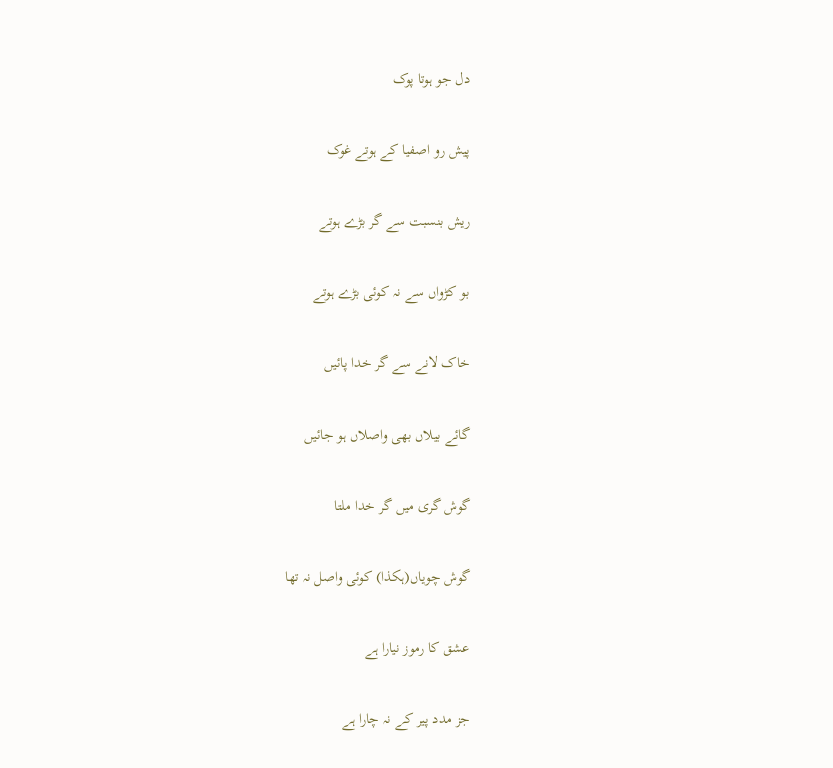دل جو ہوتا پوک

پیش رو اصفیا کے ہوتے غوک

ریش بنسبت سے گر بڑے ہوتے

بو کڑواں سے نہ کوئی بڑے ہوتے

خاک لانے سے گر خدا پائیں

گائے بیلاں بھی واصلاں ہو جائیں

گوش گری میں گر خدا ملتا

گوش چویاں(ہکذا) کوئی واصل نہ تھا

عشق کا رموز نیارا ہے

جز مدد پیر کے نہ چارا ہے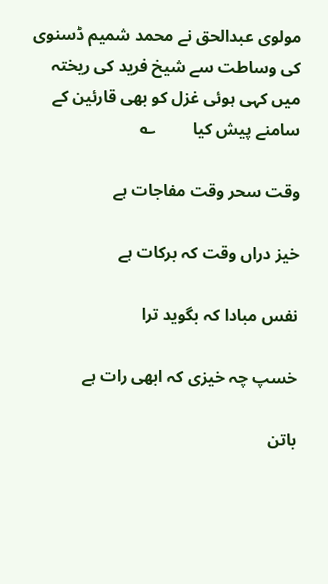مولوی عبدالحق نے محمد شمیم ڈسنوی کی وساطت سے شیخ فرید کی ریختہ میں کہی ہوئی غزل کو بھی قارئین کے سامنے پیش کیا         ؎

وقت سحر وقت مفاجات ہے

خیز دراں وقت کہ برکات ہے

نفس مبادا کہ بگوید ترا

خسپ چہ خیزی کہ ابھی رات ہے

باتن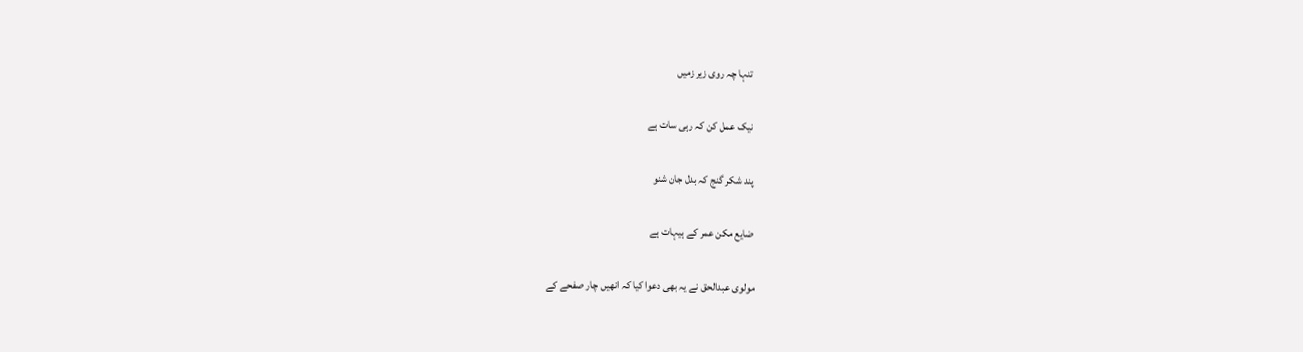تنہا چہ روی زیر زمیں

نیک عمل کن کہ رہی سات ہے

پند شکر گنج کہ بدل جان شنو

ضایع مکن عمر کے ہیہات ہے

مولوی عبدالحق نے یہ بھی دعوا کیا کہ انھیں چار صفحے کے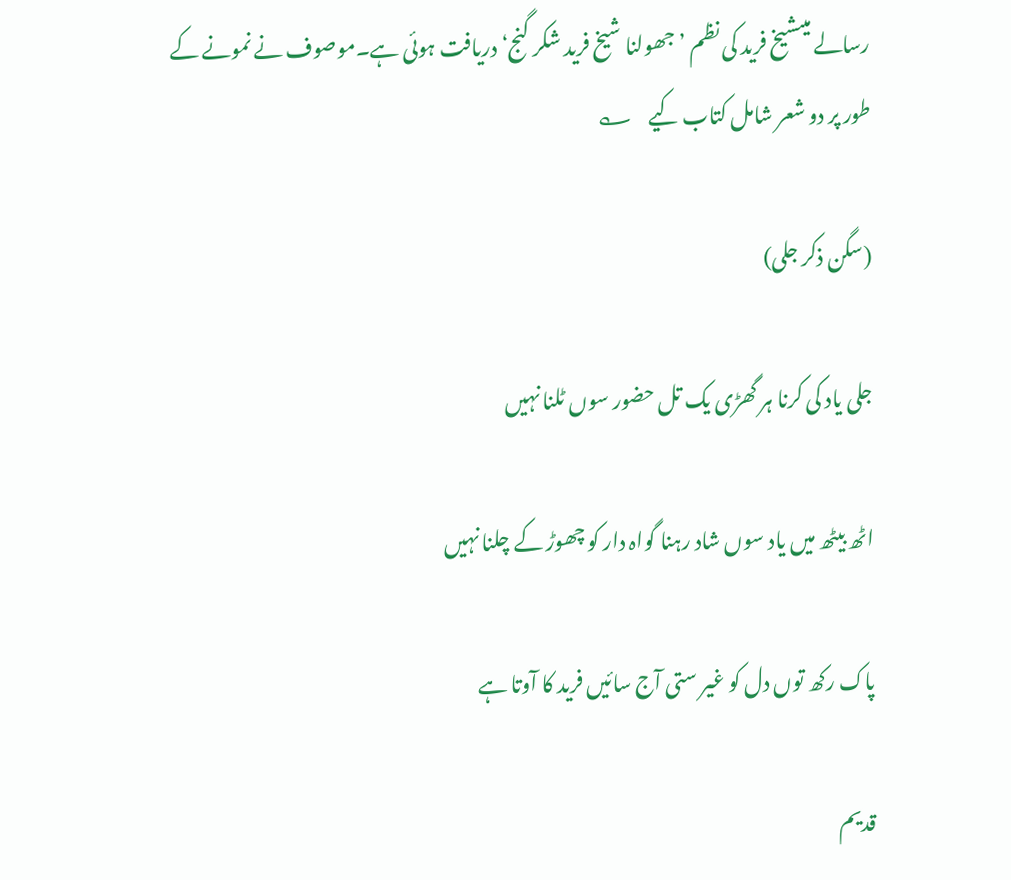رسالے میںشیخ فرید کی نظم ’جھولنا شیخ فرید شکر گنج‘ دریافت ہوئی ہے۔موصوف نے نمونے کے طور پر دو شعر شامل کتاب کیے    ؎

(سگن ذکر جلی)

جلی یاد کی کرنا ہر گھڑی یک تل حضور سوں ٹلنا نہیں

اٹھ بیٹھ میں یاد سوں شاد رہنا گواہ دار کو چھوڑ کے چلنا نہیں

پاک رکھ توں دل کو غیر ستی آج سائیں فرید کا آوتا ہے

قدیم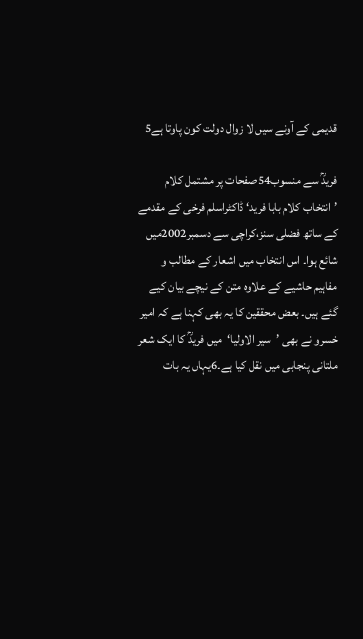قدیمی کے آونے سیں لا زوال دولت کون پاوتا ہے5

فریدؒ سے منسوب54صفحات پر مشتمل کلام ’انتخاب کلام بابا فرید‘ ڈاکٹراسلم فرخی کے مقدمے کے ساتھ فضلی سنز،کراچی سے دسمبر2002میں شائع ہوا۔ اس انتخاب میں اشعار کے مطالب و مفاہیم حاشیے کے علاوہ متن کے نیچے بیان کیے گئے ہیں۔ بعض محققین کا یہ بھی کہنا ہے کہ امیر خسرو نے بھی ’سیر الاولیا‘میں فریدؒ کا ایک شعر ملتانی پنجابی میں نقل کیا ہے۔6یہاں یہ بات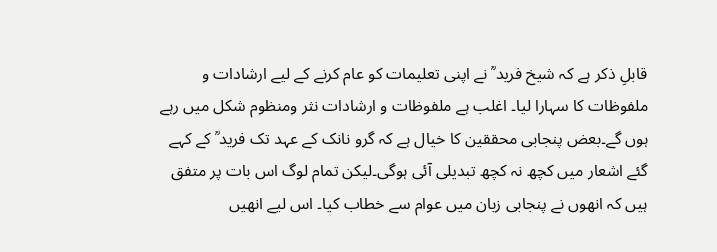قابلِ ذکر ہے کہ شیخ فرید ؒ نے اپنی تعلیمات کو عام کرنے کے لیے ارشادات و ملفوظات کا سہارا لیا۔ اغلب ہے ملفوظات و ارشادات نثر ومنظوم شکل میں رہے  ہوں گے۔بعض پنجابی محققین کا خیال ہے کہ گرو نانک کے عہد تک فرید ؒ کے کہے گئے اشعار میں کچھ نہ کچھ تبدیلی آئی ہوگی۔لیکن تمام لوگ اس بات پر متفق ہیں کہ انھوں نے پنجابی زبان میں عوام سے خطاب کیا۔ اس لیے انھیں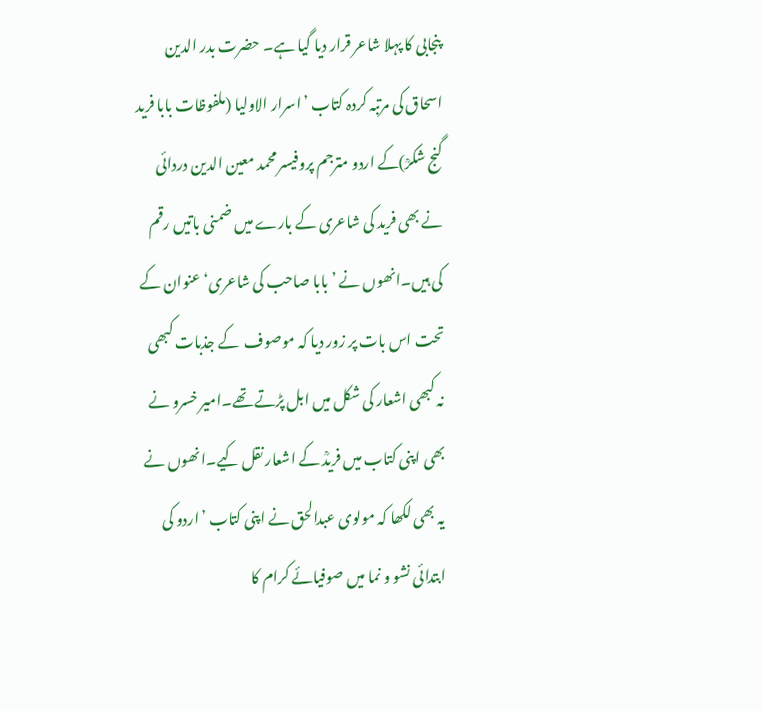پنجابی کا پہلا شاعر قرار دیا گیا ہے۔ حضرت بدر الدین اسحاق کی مرتبہ کردہ کتاب ’اسرار الاولیا (ملفوظات بابا فرید گنج شکرؒ)کے اردو مترجم پروفیسر محمد معین الدین دردائی نے بھی فرید کی شاعری کے بارے میں ضمنی باتیں رقم کی ہیں۔انھوں نے ’بابا صاحب کی شاعری‘ عنوان کے تحت اس بات پر زور دیا کہ موصوف  کے جذبات کبھی نہ کبھی اشعار کی شکل میں ابل پڑتے تھے۔امیر خسرو نے بھی اپنی کتاب میں فریدؒ کے اشعار نقل کیے۔انھوں نے یہ بھی لکھا کہ مولوی عبدالحق نے اپنی کتاب ’اردو کی ابتدائی نشو و نما میں صوفیائے کرام کا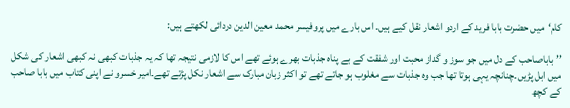کام‘میں حضرت بابا فرید کے اردو اشعار نقل کیے ہیں۔ اس بارے میں پروفیسر محمد معین الدین دردائی لکھتے ہیں:

’’باباصاحب کے دل میں جو سوز و گداز محبت اور شفقت کے بے پناہ جذبات بھرے ہوئے تھے اس کا لازمی نتیجہ تھا کہ یہ جذبات کبھی نہ کبھی اشعار کی شکل میں ابل پڑیں۔چنانچہ یہی ہوتا تھا جب وہ جذبات سے مغلوب ہو جاتے تھے تو اکثر زبان مبارک سے اشعار نکل پڑتے تھے۔امیر خسرو نے اپنی کتاب میں بابا صاحب کے کچھ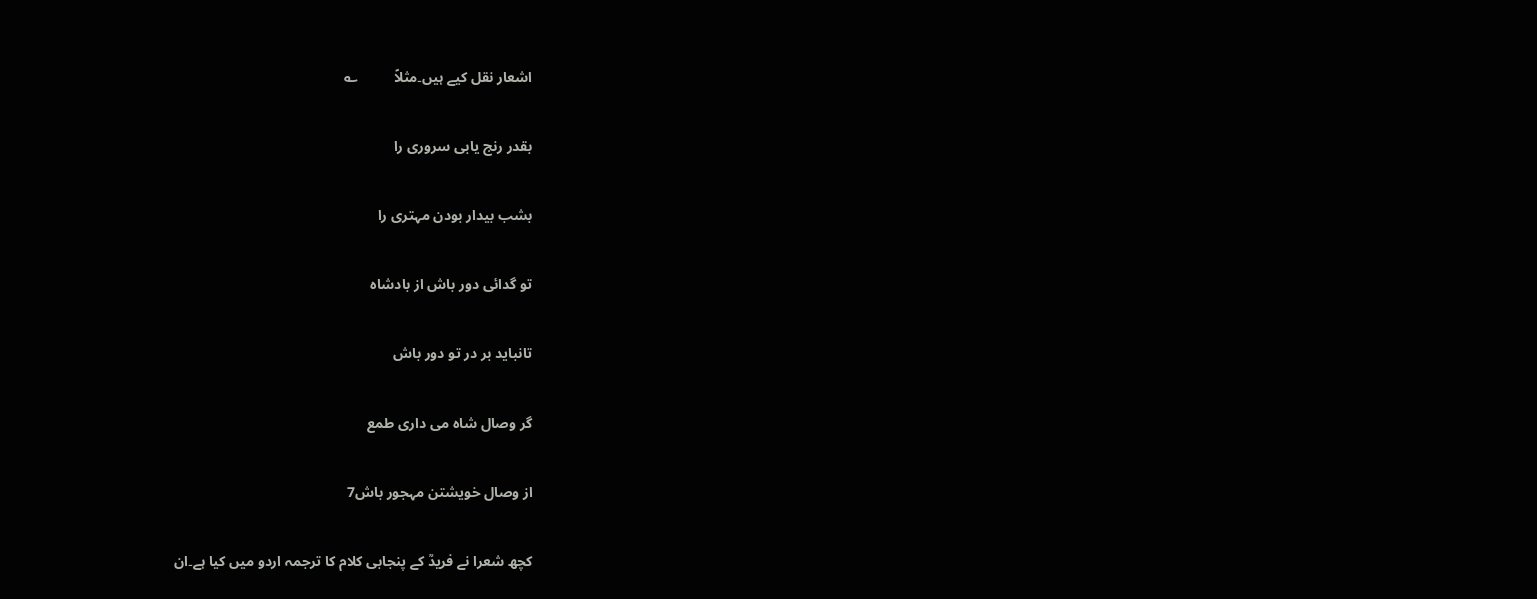اشعار نقل کیے ہیں۔مثلاً          ؎

بقدر رنج یابی سروری را

بشب بیدار بودن مہتری را

تو گدائی دور باش از بادشاہ

تانباید بر در تو دور باش

گر وصال شاہ می داری طمع

از وصال خویشتن مہجور باش7

کچھ شعرا نے فریدؒ کے پنجابی کلام کا ترجمہ اردو میں کیا ہے۔ان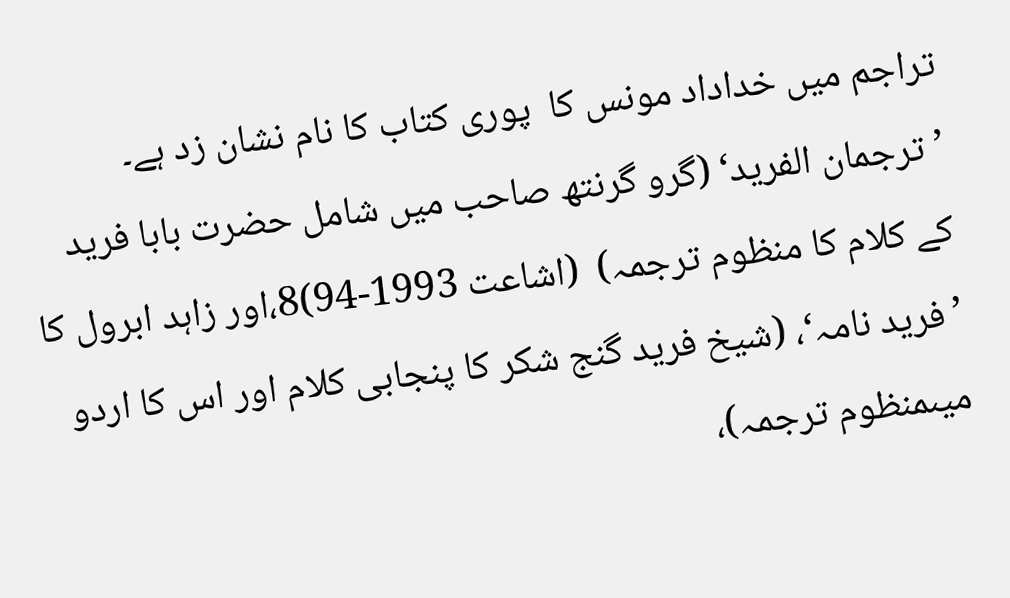تراجم میں خداداد مونس کا  پوری کتاب کا نام نشان زد ہے۔ ’ترجمان الفرید‘ (گرو گرنتھ صاحب میں شامل حضرت بابا فرید کے کلام کا منظوم ترجمہ)  (اشاعت 1993-94)8،اور زاہد ابرول کا  ’فرید نامہ‘، (شیخ فرید گنج شکر کا پنجابی کلام اور اس کا اردو میںمنظوم ترجمہ)،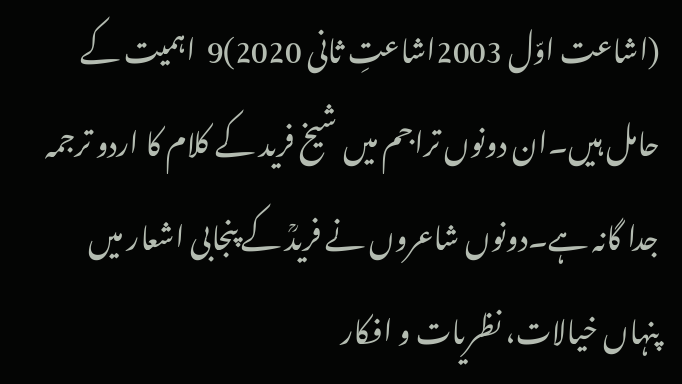(اشاعت اوّل 2003اشاعتِ ثانی 2020)9  اہمیت کے حامل ہیں۔ان دونوں تراجم میں شیخ فرید کے کلام کا اردو ترجمہ جدا گانہ ہے۔دونوں شاعروں نے فریدؒ کے پنجابی اشعار میں پنہاں خیالات، نظریات و افکار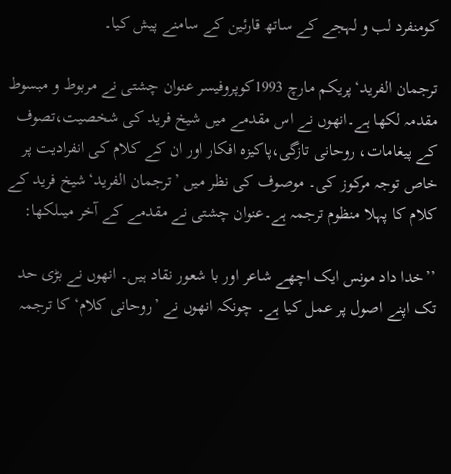کومنفرد لب و لہجے کے ساتھ قارئین کے سامنے پیش کیا۔

ترجمان الفرید‘پریکم مارچ 1993کوپروفیسر عنوان چشتی نے مربوط و مبسوط مقدمہ لکھا ہے۔انھوں نے اس مقدمے میں شیخ فرید کی شخصیت،تصوف کے پیغامات، روحانی تازگی،پاکیزہ افکار اور ان کے کلام کی انفرادیت پر خاص توجہ مرکوز کی۔ موصوف کی نظر میں ’ترجمان الفرید‘شیخ فرید کے کلام کا پہلا منظوم ترجمہ ہے۔عنوان چشتی نے مقدمے کے آخر میںلکھا:

’’خدا داد مونس ایک اچھے شاعر اور با شعور نقاد ہیں۔ انھوں نے بڑی حد تک اپنے اصول پر عمل کیا ہے۔ چونکہ انھوں نے ’روحانی کلام‘ کا ترجمہ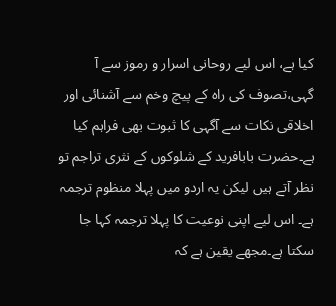کیا ہے، اس لیے روحانی اسرار و رموز سے آ گہی،تصوف کی راہ کے پیچ وخم سے آشنائی اور اخلاقی نکات سے آگہی کا ثبوت بھی فراہم کیا ہے۔حضرت بابافرید کے شلوکوں کے نثری تراجم تو نظر آتے ہیں لیکن یہ اردو میں پہلا منظوم ترجمہ ہے۔ اس لیے اپنی نوعیت کا پہلا ترجمہ کہا جا سکتا ہے۔مجھے یقین ہے کہ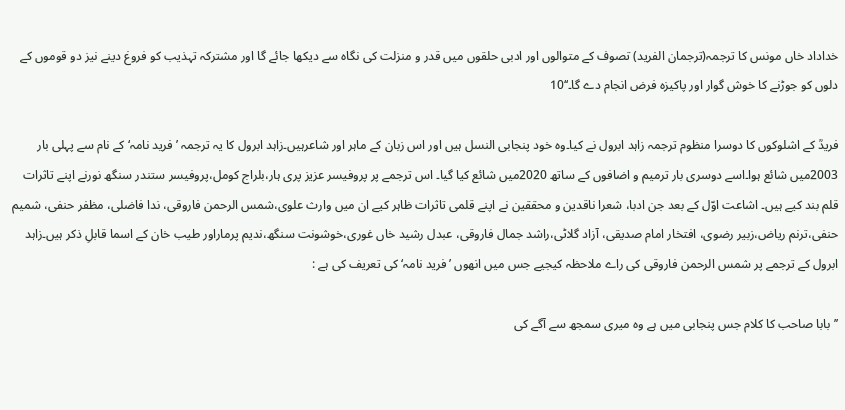خداداد خاں مونس کا ترجمہ(ترجمان الفرید) تصوف کے متوالوں اور ادبی حلقوں میں قدر و منزلت کی نگاہ سے دیکھا جائے گا اور مشترکہ تہذیب کو فروغ دینے نیز دو قوموں کے دلوں کو جوڑنے کا خوش گوار اور پاکیزہ فرض انجام دے گا۔‘‘10

فریدؒ کے اشلوکوں کا دوسرا منظوم ترجمہ زاہد ابرول نے کیا۔وہ خود پنجابی النسل ہیں اور اس زبان کے ماہر اور شاعرہیں۔زاہد ابرول کا یہ ترجمہ ’فرید نامہ‘ کے نام سے پہلی بار 2003میں شائع ہوا۔اسے دوسری بار ترمیم و اضافوں کے ساتھ 2020میں شائع کیا گیا۔ اس ترجمے پر پروفیسر عزیز پری ہار،بلراج کومل،پروفیسر ستندر سنگھ نورنے اپنے تاثرات قلم بند کیے ہیں۔ اشاعت اوّل کے بعد جن ادبا، شعرا ناقدین و محققین نے اپنے قلمی تاثرات ظاہر کیے ان میں وارث علوی،شمس الرحمن فاروقی، ندا فاضلی، مظفر حنفی، شمیم حنفی،ترنم ریاض،زبیر رضوی، افتخار امام صدیقی، آزاد گلاٹی،راشد جمال فاروقی، عبدل رشید خاں غوری،خوشونت سنگھ،ندیم پرماراور طیب خان کے اسما قابلِ ذکر ہیں۔زاہد ابرول کے ترجمے پر شمس الرحمن فاروقی کی راے ملاحظہ کیجیے جس میں انھوں ’فرید نامہ‘کی تعریف کی ہے :

’’بابا صاحب کا کلام جس پنجابی میں ہے وہ میری سمجھ سے آگے کی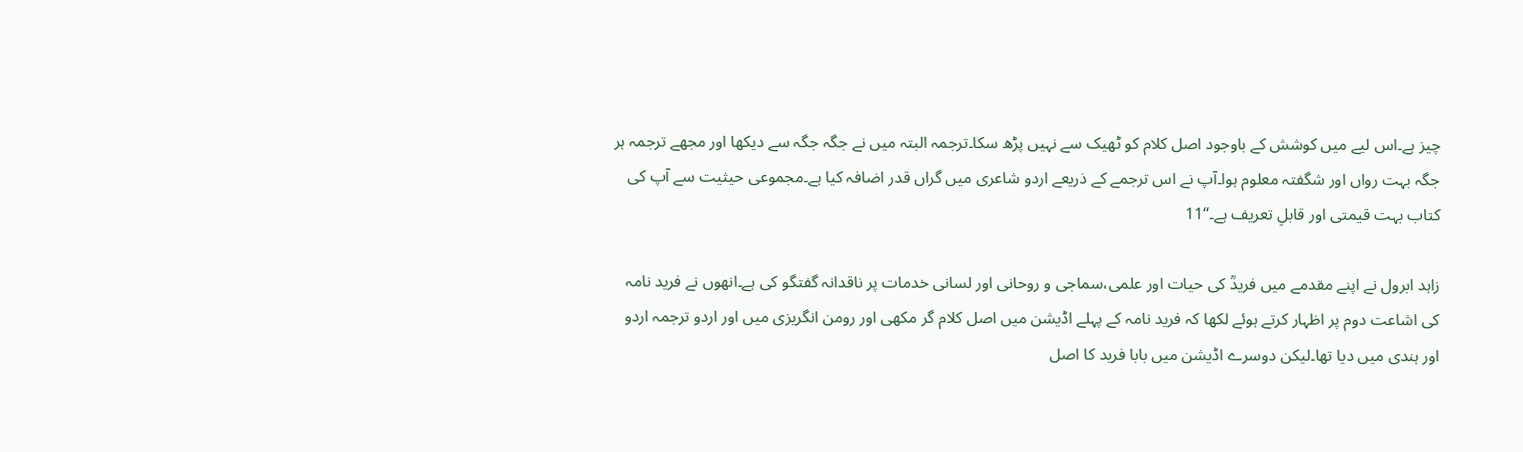چیز ہے۔اس لیے میں کوشش کے باوجود اصل کلام کو ٹھیک سے نہیں پڑھ سکا۔ترجمہ البتہ میں نے جگہ جگہ سے دیکھا اور مجھے ترجمہ ہر جگہ بہت رواں اور شگفتہ معلوم ہوا۔آپ نے اس ترجمے کے ذریعے اردو شاعری میں گراں قدر اضافہ کیا ہے۔مجموعی حیثیت سے آپ کی کتاب بہت قیمتی اور قابلِ تعریف ہے۔‘‘11

زاہد ابرول نے اپنے مقدمے میں فریدؒ کی حیات اور علمی،سماجی و روحانی اور لسانی خدمات پر ناقدانہ گفتگو کی ہے۔انھوں نے فرید نامہ کی اشاعت دوم پر اظہار کرتے ہوئے لکھا کہ فرید نامہ کے پہلے اڈیشن میں اصل کلام گر مکھی اور رومن انگریزی میں اور اردو ترجمہ اردو اور ہندی میں دیا تھا۔لیکن دوسرے اڈیشن میں بابا فرید کا اصل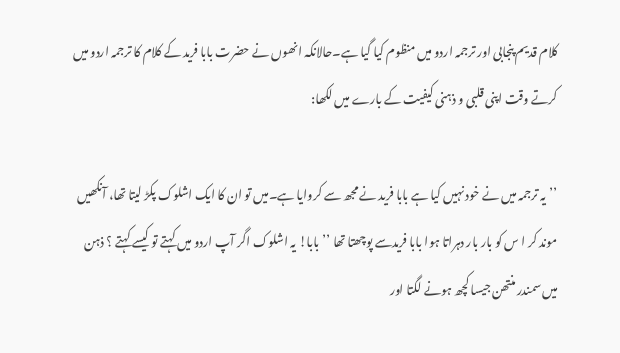کلام قدیم پنجابی اور ترجمہ اردو میں منظوم کیا گیا ہے۔حالانکہ انھوں نے حضرت بابا فرید کے کلام کا ترجمہ اردو میں کرتے وقت اپنی قلبی و ذہنی کیفیت کے بارے میں لکھا:

’’یہ ترجمہ میں نے خود نہیں کیا ہے بابا فرید نے مجھ سے کروایا ہے۔میں تو ان کا ایک اشلوک پکڑ لیتا تھا، آنکھیں موند کر ا س کو بار بار دہراتا ہوا بابا فریدسے پوچھتا تھا ’’بابا! یہ اشلوک اگر آپ اردو میں کہتے تو کیسے کہتے ؟ ذہن میں سمندر منتھن جیسا کچھ ہونے لگتا اور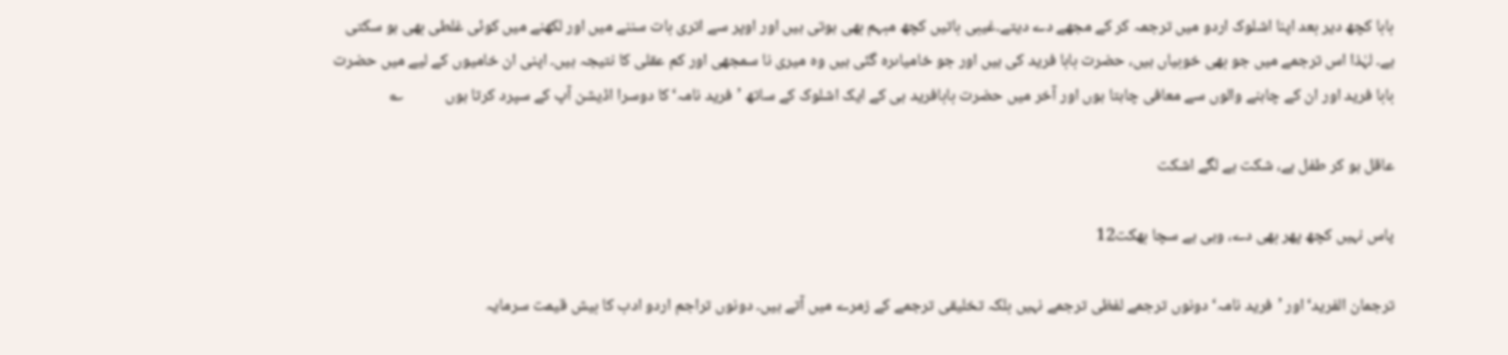بابا کچھ دیر بعد اپنا اشلوک اردو میں ترجمہ کر کے مجھے دے دیتے۔غیبی باتیں کچھ مبہم بھی ہوتی ہیں اور اوپر سے اتری بات سننے میں اور لکھنے میں کوئی غلطی بھی ہو سکتی ہے۔ لہٰذا اس ترجمے میں جو بھی خوبیاں ہیں، حضرت بابا فرید کی ہیں اور جو خامیاںرہ گئی ہیں وہ میری نا سمجھی اور کم عقلی کا نتیجہ ہیں۔ اپنی ان خامیوں کے لیے میں حضرت بابا فرید اور ان کے چاہنے والوں سے معافی چاہتا ہوں اور آخر میں حضرت بابافرید ہی کے ایک اشلوک کے ساتھ ’فرید نامہ‘کا دوسرا اڈیشن آپ کے سپرد کرتا ہوں           ؎

عاقل ہو کر طفل ہے، شکت ہے لگے اشکت

پاس نہیں کچھ پھر بھی دے، وہی ہے سچا بھکت12

ترجمان الفرید‘اور ’فرید نامہ‘دونوں ترجمے لفظی ترجمے نہیں بلکہ تخلیقی ترجمے کے زمرے میں آتے ہیں۔ دونوں تراجم اردو ادب کا بیش قیمت سرمایہ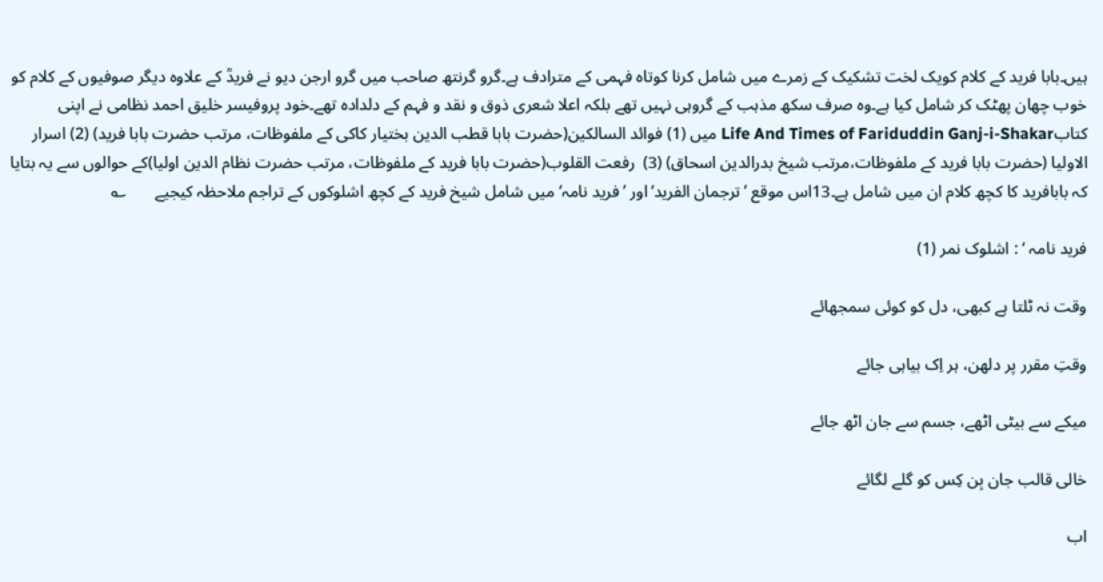ہیں۔بابا فرید کے کلام کویک لخت تشکیک کے زمرے میں شامل کرنا کوتاہ فہمی کے مترادف ہے۔گرو گرنتھ صاحب میں گرو ارجن دیو نے فریدؒ کے علاوہ دیگر صوفیوں کے کلام کو خوب چھان پھٹک کر شامل کیا ہے۔وہ صرف سکھ مذہب کے گروہی نہیں تھے بلکہ اعلا شعری ذوق و نقد و فہم کے دلدادہ تھے۔خود پروفیسر خلیق احمد نظامی نے اپنی کتابLife And Times of Fariduddin Ganj-i-Shakar میں (1) فوائد السالکین(حضرت بابا قطب الدین بختیار کاکی کے ملفوظات، مرتب حضرت بابا فرید) (2) اسرار الاولیا (حضرت بابا فرید کے ملفوظات،مرتب شیخ بدرالدین اسحاق) (3)  رفعت القلوب(حضرت بابا فرید کے ملفوظات، مرتب حضرت نظام الدین اولیا)کے حوالوں سے یہ بتایا کہ بابافرید کا کچھ کلام ان میں شامل ہے۔13اس موقع ’ترجمان الفرید‘اور ’فرید نامہ‘میں شامل شیخ فرید کے کچھ اشلوکوں کے تراجم ملاحظہ کیجیے       ؎

فرید نامہ ‘ : اشلوک نمر (1)

وقت نہ ٹلتا ہے کبھی، دل کو کوئی سمجھائے

وقتِ مقرر پر دلھن، ہر اِک بیاہی جائے

میکے سے بیٹی اٹھے، جسم سے جان اٹھ جائے

خالی قالب جان بِن کِس کو گلے لگائے

اب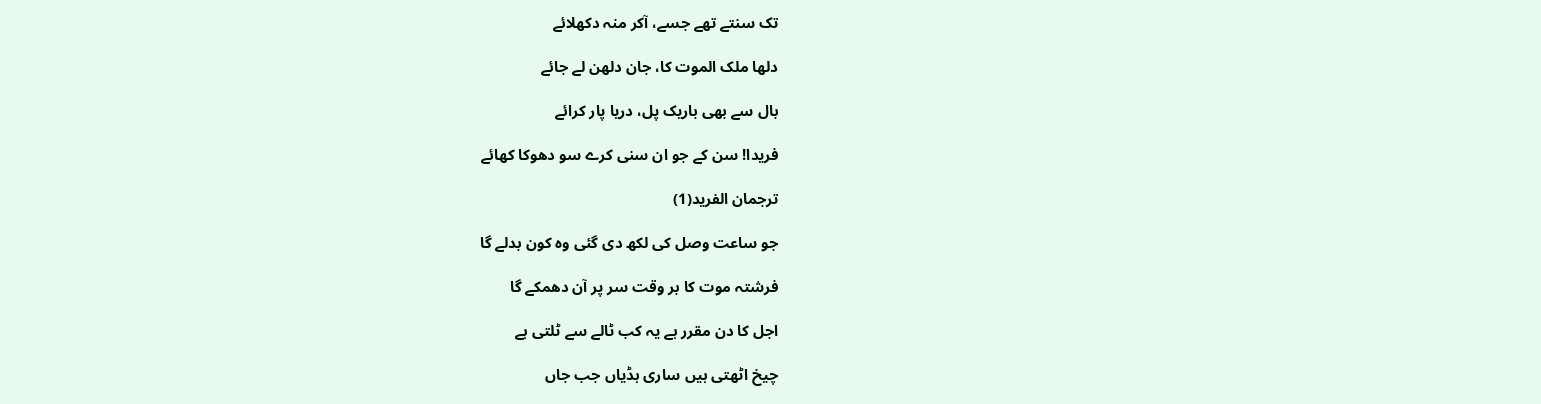تک سنتے تھے جسے، آکر منہ دکھلائے

دلھا ملک الموت کا، جان دلھن لے جائے

بال سے بھی باریک پل، دریا پار کرائے

فریدا! سن کے جو ان سنی کرے سو دھوکا کھائے

ترجمان الفرید(1)

جو ساعت وصل کی لکھ دی گئی وہ کون بدلے گا

فرشتہ موت کا بر وقت سر پر آن دھمکے گا

اجل کا دن مقرر ہے یہ کب ٹالے سے ٹلتی ہے

چیخ اٹھتی ہیں ساری ہڈیاں جب جاں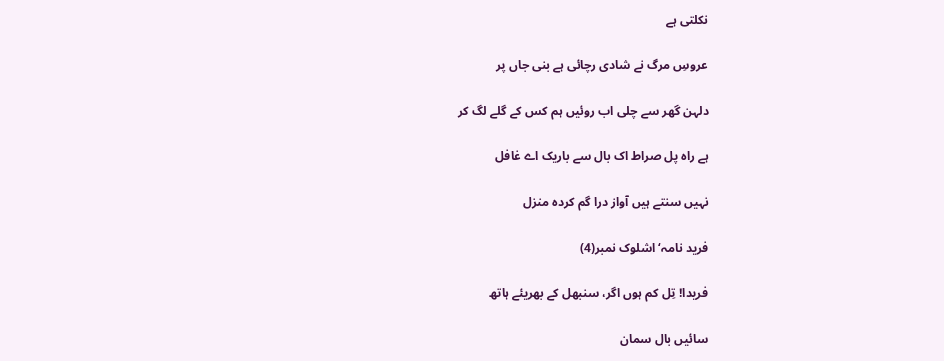نکلتی ہے

عروسِ مرگ نے شادی رچائی ہے بنی جاں پر

دلہن گھر سے چلی اب روئیں ہم کس کے گلے لگ کر

ہے راہ پل صراط اک بال سے باریک اے غافل

نہیں سنتے ہیں آواز درا گم کردہ منزل

فرید نامہ‘اشلوک نمبر(4)

فریدا! تِل کم ہوں اگر، سنبھل کے بھریئے ہاتھ

سائیں بال سمان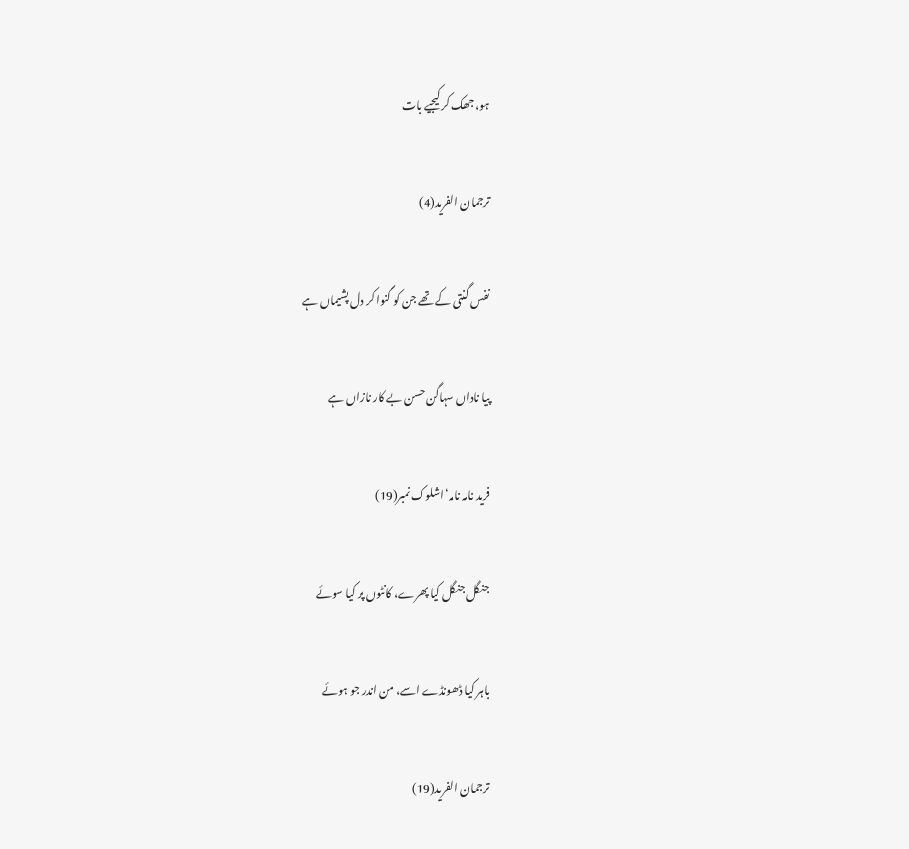ہو، جھک کر کیجیے بات

ترجمان الفرید(4)

نفس گنتی کے تھے جن کو گنوا کر دل پشیماں ہے

پیا ناداں سہاگن حسن بے کار نازاں ہے

فرید نامہ نامہ‘اشلوک نمبر(19)

جنگل جنگل کیا پھرے، کانٹوں پر کیا سوئے

باہر کیا ڈھونڈے اسے، من اندر جو ہوئے

ترجمان الفرید(19)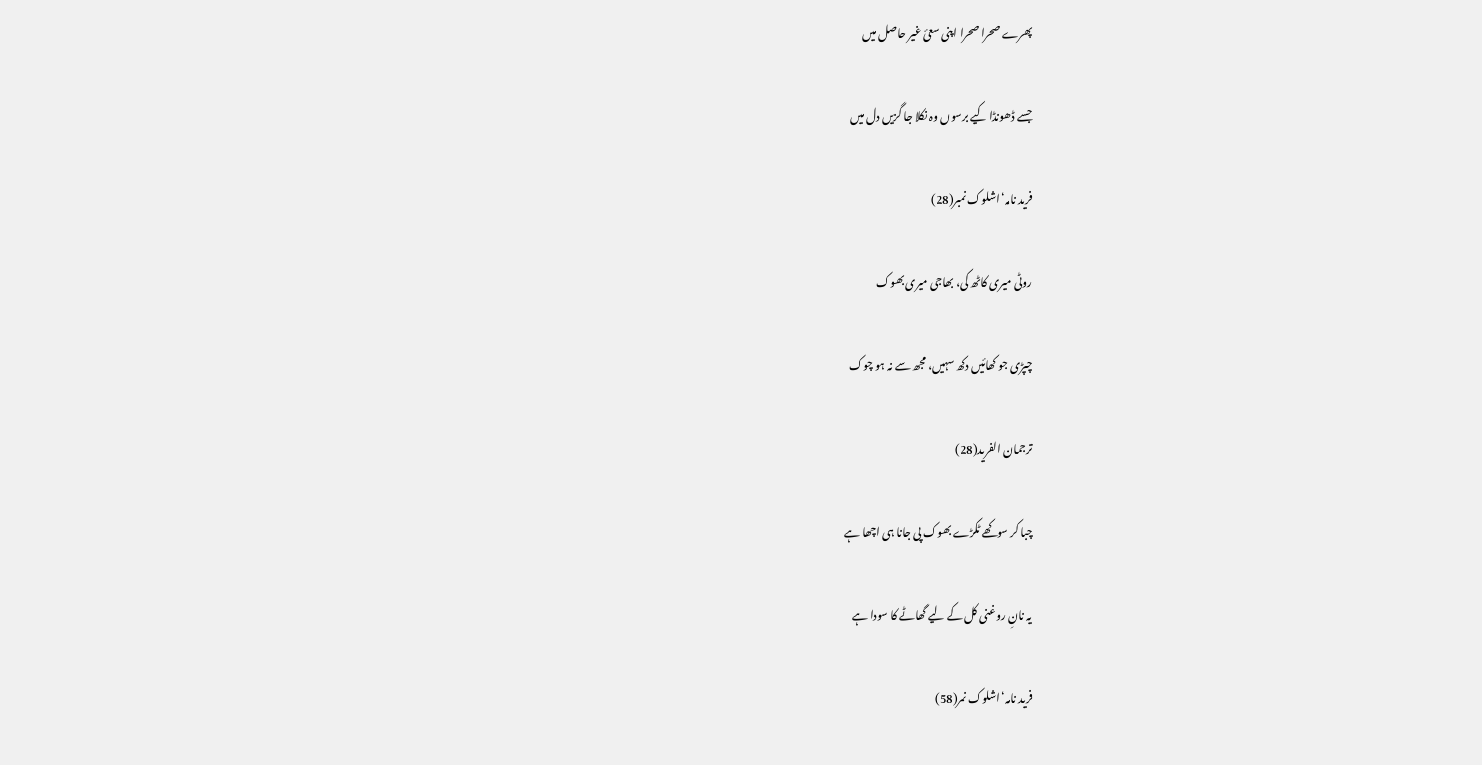پھرے صحرا صحرا اپنی سعیٔ غیر حاصل میں

جسے ڈھونڈا کیے برسوں وہ نکلا جا گزیں دل میں

فرید نامہ‘اشلوک نمبر(28)

روٹی میری کاٹھ کی، بھاجی میری بھوک

چپڑی جو کھائیں دکھ سہیں، مجھ سے نہ ہو چوک

ترجمان الفرید(28)

چبا کر سوکھے ٹکڑے بھوک پی جانا ہی اچھا ہے

یہ نانِ روغنی کل کے لیے گھاٹے کا سودا ہے

فرید نامہ‘اشلوک نمر(58)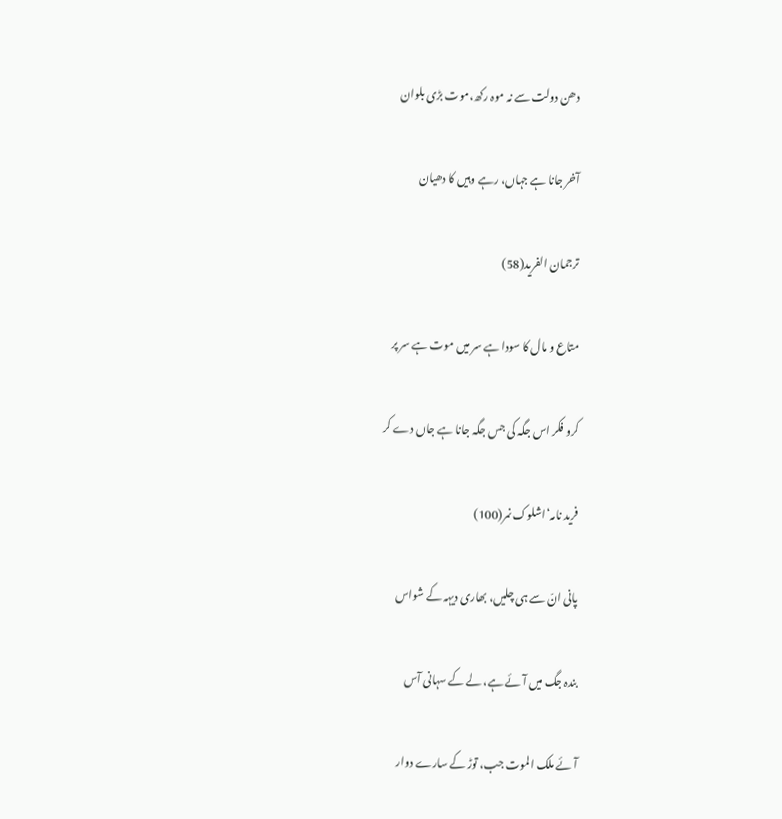دھن دولت سے نہ موہ رکھ،موت بڑی بلوان

آخر جانا ہے جہاں، رہے وہیں کا دھیان

ترجمان الفرید(58)

متاع و مال کا سودا ہے سر میں موت ہے سر پر

کرو فکر اس جگہ کی جس جگہ جانا ہے جاں دے کر

فرید نامہ‘اشلوک نمر(100)

پانی انّ سے ہی چلیں، بھاری دیہہ کے شواس

بندہ جگ میں آئے ہے، لے کے سہانی آس

آئے ملک الموت جب، توڑ کے سارے دوار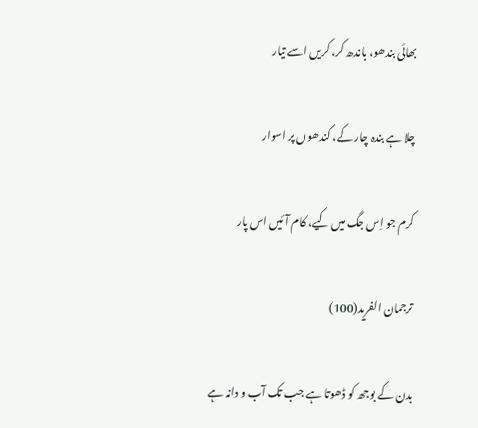بھائی بندھو، باندھ کر، کریں اسے تیار

چلا ہے بندہ چار کے، کندھوں پر اسوار

کرم جو اِس جگ میں کیے، کام آئیں اس پار

ترجمان الفرید(100)

بدن کے بوجھ کو ڈھوتا ہے جب تک آب و دانہ ہے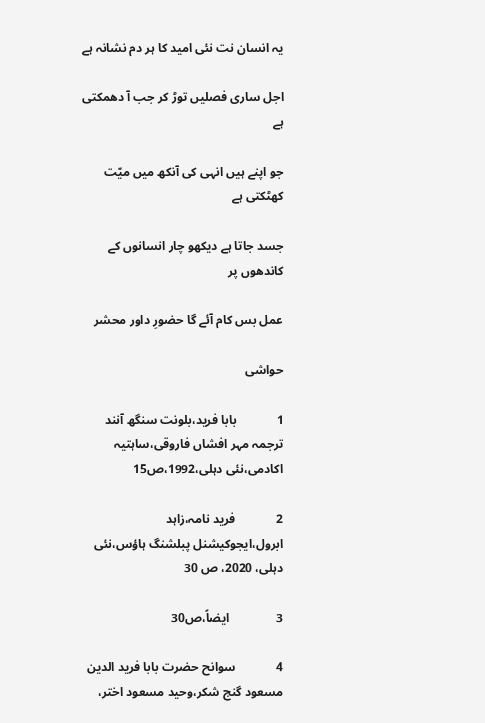یہ انسان نت نئی امید کا ہر دم نشانہ ہے

اجل ساری فصلیں توڑ کر جب آ دھمکتی ہے

جو اپنے ہیں انہی کی آنکھ میں میّت کھٹکتی ہے

جسد جاتا ہے دیکھو چار انسانوں کے کاندھوں پر

عمل بس کام آئے گا حضورِ داور محشر

حواشی

1             بابا فرید،بلونت سنگھ آنند ترجمہ مہر افشاں فاروقی،ساہتیہ اکادمی،نئی دہلی،1992،ص15

2             فرید نامہ،زاہد ابرول،ایجوکیشنل پبلشنگ ہاؤس،نئی دہلی، 2020، ص 30

3               ایضاً،ص30

4             سوانح حضرت بابا فرید الدین مسعود گنج شکر،وحید مسعود اختر،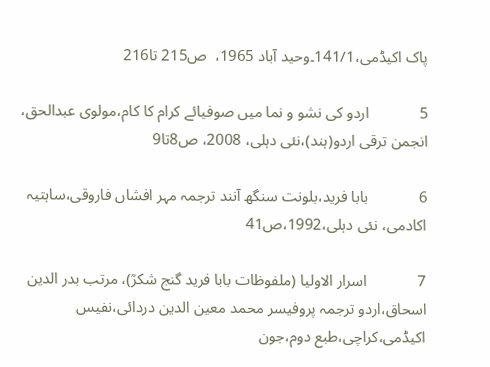پاک اکیڈمی،141/1۔وحید آباد 1965،  ص215 تا216

5             اردو کی نشو و نما میں صوفیائے کرام کا کام،مولوی عبدالحق، انجمن ترقی اردو(ہند)،نئی دہلی، 2008، ص8تا9

6             بابا فرید،بلونت سنگھ آنند ترجمہ مہر افشاں فاروقی،ساہتیہ اکادمی، نئی دہلی،1992،ص41

7             اسرار الاولیا (ملفوظات بابا فرید گنج شکرؒ)، مرتب بدر الدین اسحاق،اردو ترجمہ پروفیسر محمد معین الدین دردائی،نفیس اکیڈمی،کراچی،طبع دوم،جون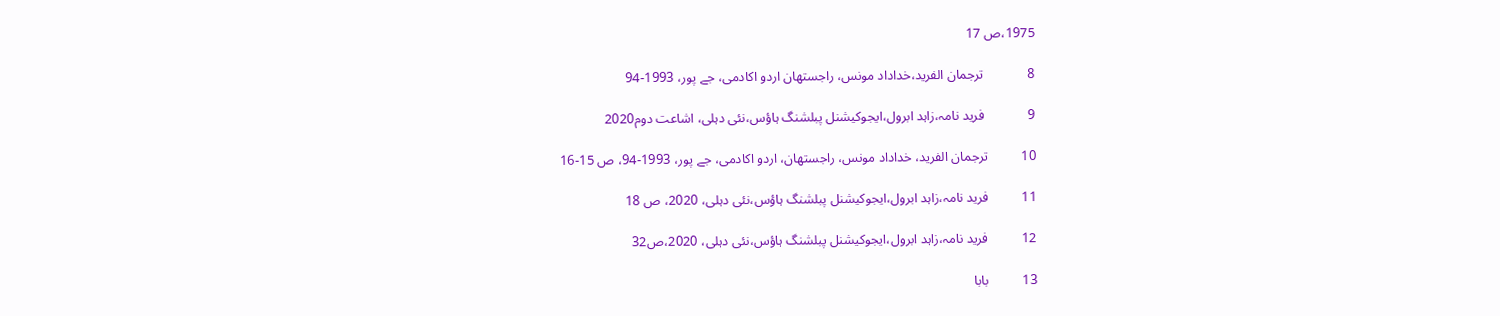1975،ص 17

8             ترجمان الفرید،خداداد مونس، راجستھان اردو اکادمی، جے پور، 1993-94

9             فرید نامہ،زاہد ابرول،ایجوکیشنل پبلشنگ ہاؤس،نئی دہلی، اشاعت دوم2020

10          ترجمان الفرید، خداداد مونس، راجستھان، اردو اکادمی، جے پور، 1993-94، ص 15-16

11          فرید نامہ،زاہد ابرول،ایجوکیشنل پبلشنگ ہاؤس،نئی دہلی، 2020، ص 18

12          فرید نامہ،زاہد ابرول،ایجوکیشنل پبلشنگ ہاؤس،نئی دہلی، 2020،ص32

13          بابا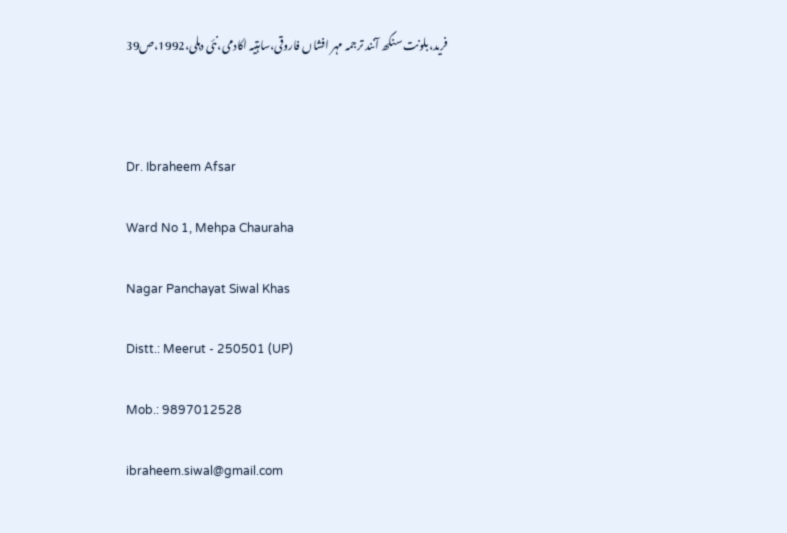فرید،بلونت سنگھ آنند ترجمہ مہر افشاں فاروقی،ساہتیہ اکادمی،نئی دہلی،1992،ص39



Dr. Ibraheem Afsar

Ward No 1, Mehpa Chauraha

Nagar Panchayat Siwal Khas

Distt.: Meerut - 250501 (UP)

Mob.: 9897012528

ibraheem.siwal@gmail.com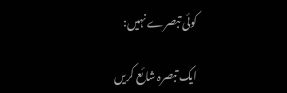کوئی تبصرے نہیں:

ایک تبصرہ شائع کریں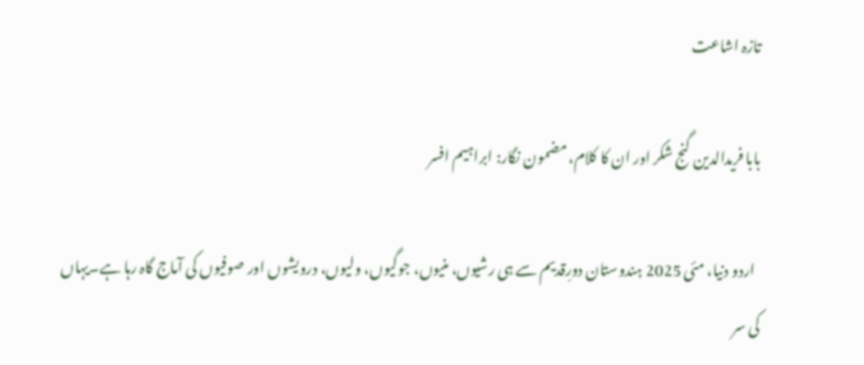تازہ اشاعت

بابا فریدالدین گنج شکر اور ان کا کلام، مضمون نگار: ابراہیم افسر

  اردو دنیا، مئی 2025 ہندوستان دورِقدیم سے ہی رشیوں، منیوں، جوگیوں، ولیوں، درویشوں اور صوفیوں کی آماج گاہ رہا ہے۔یہاں کی سر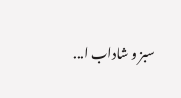سبز و شاداب ا...